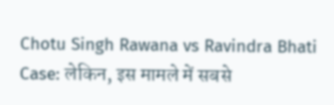Chotu Singh Rawana vs Ravindra Bhati Case: लेकिन, इस मामले में सबसे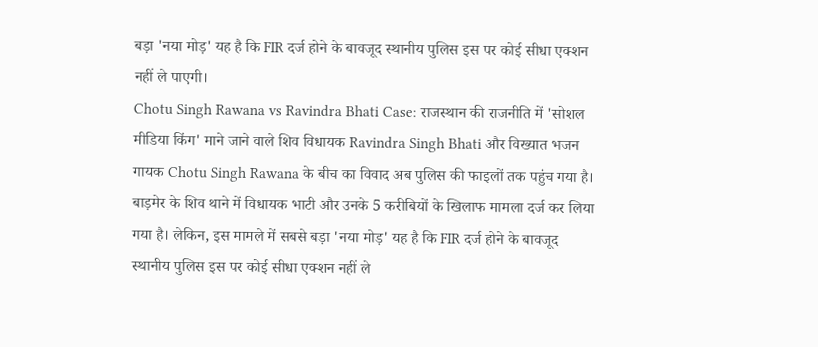बड़ा 'नया मोड़' यह है कि FIR दर्ज होने के बावजूद स्थानीय पुलिस इस पर कोई सीधा एक्शन नहीं ले पाएगी।
Chotu Singh Rawana vs Ravindra Bhati Case: राजस्थान की राजनीति में 'सोशल मीडिया किंग' माने जाने वाले शिव विधायक Ravindra Singh Bhati और विख्यात भजन गायक Chotu Singh Rawana के बीच का विवाद अब पुलिस की फाइलों तक पहुंच गया है। बाड़मेर के शिव थाने में विधायक भाटी और उनके 5 करीबियों के खिलाफ मामला दर्ज कर लिया गया है। लेकिन, इस मामले में सबसे बड़ा 'नया मोड़' यह है कि FIR दर्ज होने के बावजूद स्थानीय पुलिस इस पर कोई सीधा एक्शन नहीं ले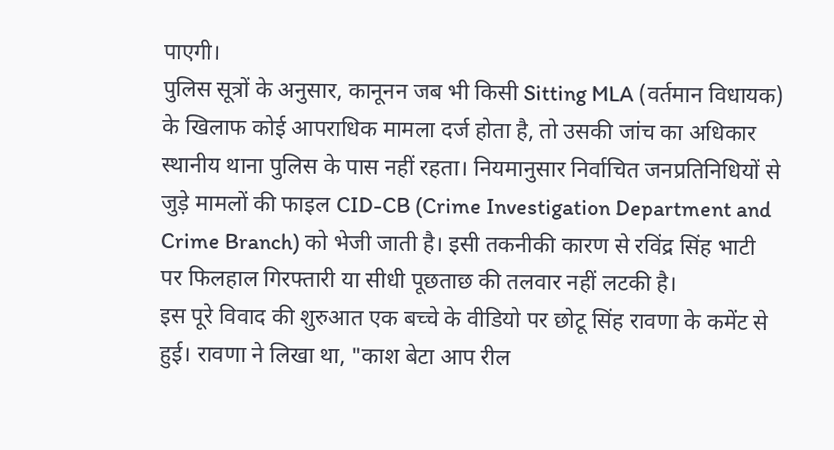पाएगी।
पुलिस सूत्रों के अनुसार, कानूनन जब भी किसी Sitting MLA (वर्तमान विधायक) के खिलाफ कोई आपराधिक मामला दर्ज होता है, तो उसकी जांच का अधिकार स्थानीय थाना पुलिस के पास नहीं रहता। नियमानुसार निर्वाचित जनप्रतिनिधियों से जुड़े मामलों की फाइल CID-CB (Crime Investigation Department and Crime Branch) को भेजी जाती है। इसी तकनीकी कारण से रविंद्र सिंह भाटी पर फिलहाल गिरफ्तारी या सीधी पूछताछ की तलवार नहीं लटकी है।
इस पूरे विवाद की शुरुआत एक बच्चे के वीडियो पर छोटू सिंह रावणा के कमेंट से हुई। रावणा ने लिखा था, "काश बेटा आप रील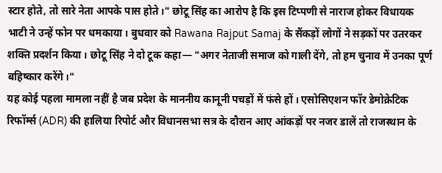स्टार होते, तो सारे नेता आपके पास होते।" छोटू सिंह का आरोप है कि इस टिप्पणी से नाराज होकर विधायक भाटी ने उन्हें फोन पर धमकाया। बुधवार को Rawana Rajput Samaj के सैंकड़ों लोगों ने सड़कों पर उतरकर शक्ति प्रदर्शन किया। छोटू सिंह ने दो टूक कहा— "अगर नेताजी समाज को गाली देंगे, तो हम चुनाव में उनका पूर्ण बहिष्कार करेंगे।"
यह कोई पहला मामला नहीं है जब प्रदेश के माननीय कानूनी पचड़ों में फंसे हों। एसोसिएशन फॉर डेमोक्रेटिक रिफॉर्म्स (ADR) की हालिया रिपोर्ट और विधानसभा सत्र के दौरान आए आंकड़ों पर नजर डालें तो राजस्थान के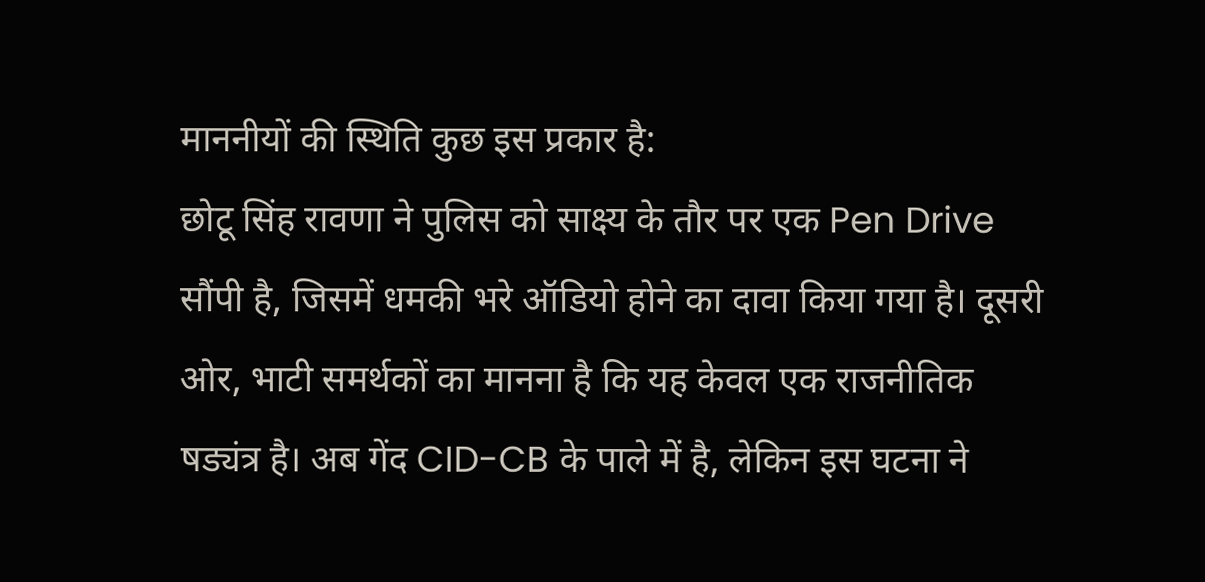माननीयों की स्थिति कुछ इस प्रकार है:
छोटू सिंह रावणा ने पुलिस को साक्ष्य के तौर पर एक Pen Drive सौंपी है, जिसमें धमकी भरे ऑडियो होने का दावा किया गया है। दूसरी ओर, भाटी समर्थकों का मानना है कि यह केवल एक राजनीतिक षड्यंत्र है। अब गेंद CID-CB के पाले में है, लेकिन इस घटना ने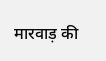मारवाड़ की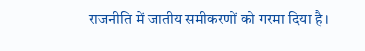राजनीति में जातीय समीकरणों को गरमा दिया है।